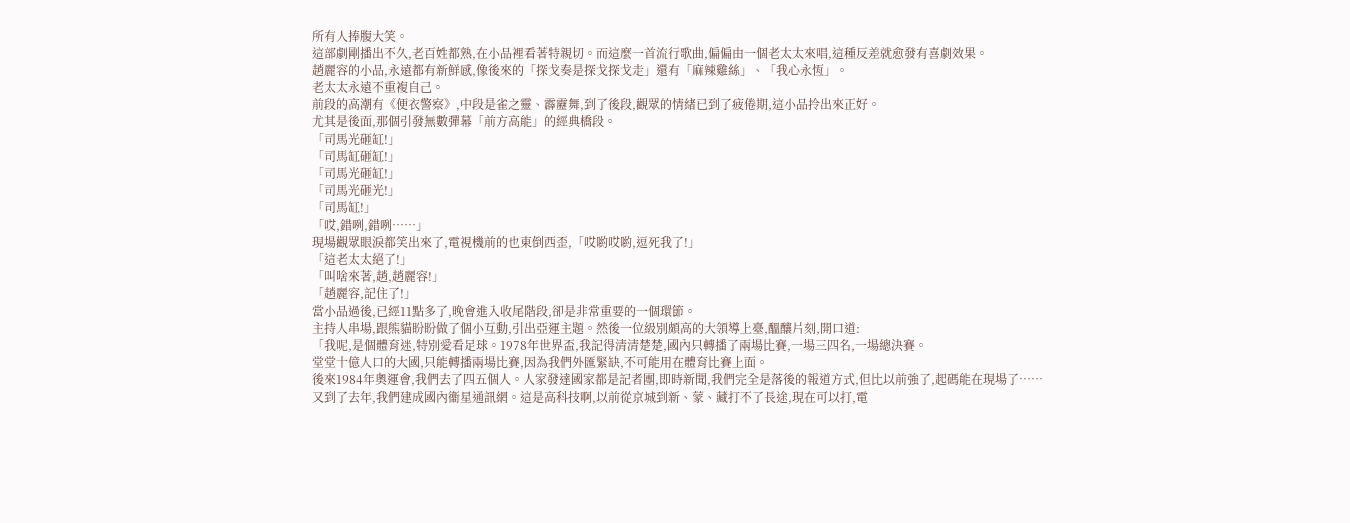所有人捧腹大笑。
這部劇剛播出不久,老百姓都熟,在小品裡看著特親切。而這麼一首流行歌曲,偏偏由一個老太太來唱,這種反差就愈發有喜劇效果。
趙麗容的小品,永遠都有新鮮感,像後來的「探戈奏是探戈探戈走」還有「麻辣雞絲」、「我心永恆」。
老太太永遠不重複自己。
前段的高潮有《便衣警察》,中段是雀之靈、霹靂舞,到了後段,觀眾的情緒已到了疲倦期,這小品拎出來正好。
尤其是後面,那個引發無數彈幕「前方高能」的經典橋段。
「司馬光砸缸!」
「司馬缸砸缸!」
「司馬光砸缸!」
「司馬光砸光!」
「司馬缸!」
「哎,錯咧,錯咧……」
現場觀眾眼淚都笑出來了,電視機前的也東倒西歪,「哎喲哎喲,逗死我了!」
「這老太太絕了!」
「叫啥來著,趙,趙麗容!」
「趙麗容,記住了!」
當小品過後,已經11點多了,晚會進入收尾階段,卻是非常重要的一個環節。
主持人串場,跟熊貓盼盼做了個小互動,引出亞運主題。然後一位級別頗高的大領導上臺,醞釀片刻,開口道:
「我呢,是個體育迷,特別愛看足球。1978年世界盃,我記得清清楚楚,國內只轉播了兩場比賽,一場三四名,一場總決賽。
堂堂十億人口的大國,只能轉播兩場比賽,因為我們外匯緊缺,不可能用在體育比賽上面。
後來1984年奧運會,我們去了四五個人。人家發達國家都是記者團,即時新聞,我們完全是落後的報道方式,但比以前強了,起碼能在現場了……
又到了去年,我們建成國內衞星通訊網。這是高科技啊,以前從京城到新、蒙、藏打不了長途,現在可以打,電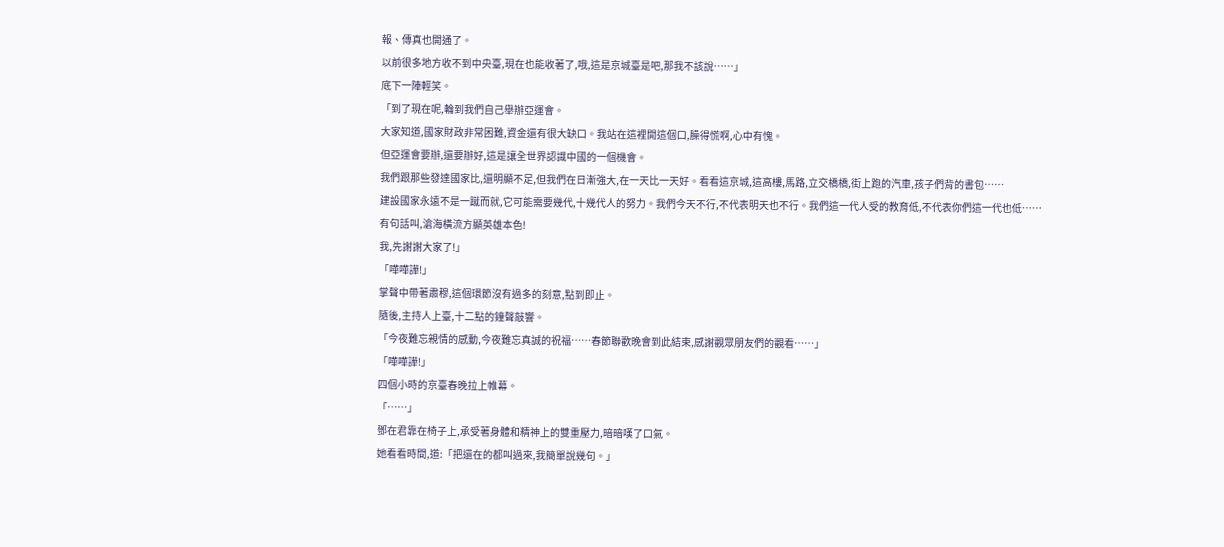報、傳真也開通了。
以前很多地方收不到中央臺,現在也能收著了,哦,這是京城臺是吧,那我不該說……」
底下一陣輕笑。
「到了現在呢,輪到我們自己舉辦亞運會。
大家知道,國家財政非常困難,資金還有很大缺口。我站在這裡開這個口,臊得慌啊,心中有愧。
但亞運會要辦,還要辦好,這是讓全世界認識中國的一個機會。
我們跟那些發達國家比,還明顯不足,但我們在日漸強大,在一天比一天好。看看這京城,這高樓,馬路,立交橋橋,街上跑的汽車,孩子們背的書包……
建設國家永遠不是一蹴而就,它可能需要幾代,十幾代人的努力。我們今天不行,不代表明天也不行。我們這一代人受的教育低,不代表你們這一代也低……
有句話叫,滄海橫流方顯英雄本色!
我,先謝謝大家了!」
「嘩嘩譁!」
掌聲中帶著肅穆,這個環節沒有過多的刻意,點到即止。
隨後,主持人上臺,十二點的鐘聲敲響。
「今夜難忘親情的感動,今夜難忘真誠的祝福……春節聯歡晚會到此結束,感謝觀眾朋友們的觀看……」
「嘩嘩譁!」
四個小時的京臺春晚拉上帷幕。
「……」
鄧在君靠在椅子上,承受著身體和精神上的雙重壓力,暗暗嘆了口氣。
她看看時間,道:「把還在的都叫過來,我簡單說幾句。」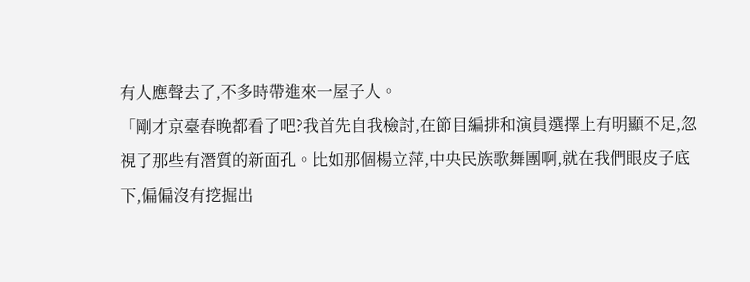有人應聲去了,不多時帶進來一屋子人。
「剛才京臺春晚都看了吧?我首先自我檢討,在節目編排和演員選擇上有明顯不足,忽視了那些有潛質的新面孔。比如那個楊立萍,中央民族歌舞團啊,就在我們眼皮子底下,偏偏沒有挖掘出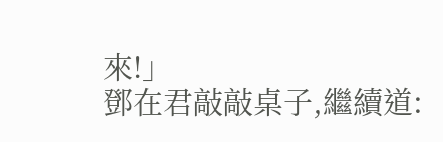來!」
鄧在君敲敲桌子,繼續道: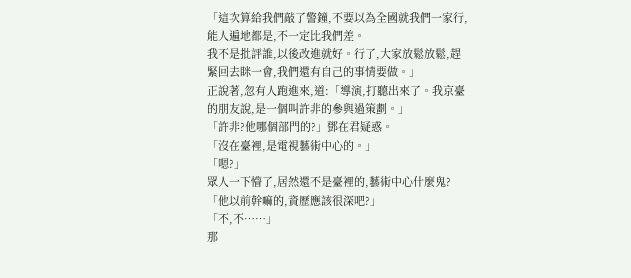「這次算給我們敲了警鐘,不要以為全國就我們一家行,能人遍地都是,不一定比我們差。
我不是批評誰,以後改進就好。行了,大家放鬆放鬆,趕緊回去眯一會,我們還有自己的事情要做。」
正說著,忽有人跑進來,道:「導演,打聽出來了。我京臺的朋友說,是一個叫許非的參與過策劃。」
「許非?他哪個部門的?」鄧在君疑惑。
「沒在臺裡,是電視藝術中心的。」
「嗯?」
眾人一下懵了,居然還不是臺裡的,藝術中心什麼鬼?
「他以前幹嘛的,資歷應該很深吧?」
「不,不……」
那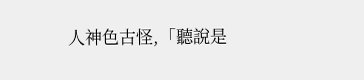人神色古怪,「聽說是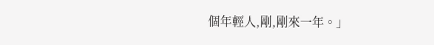個年輕人,剛,剛來一年。」